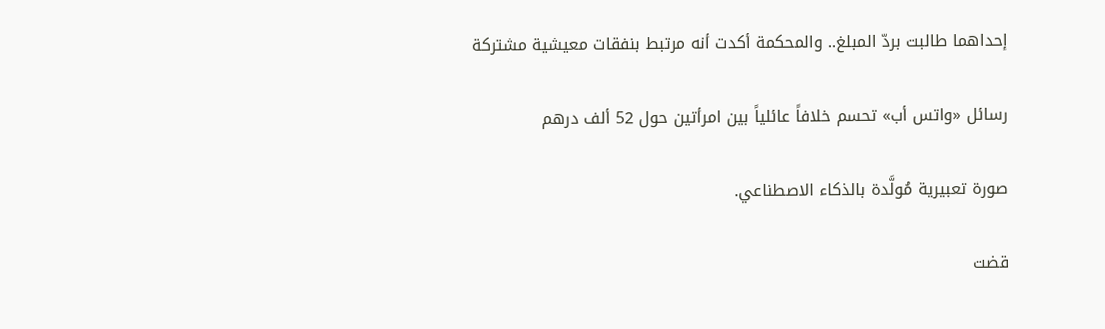إحداهما طالبت بردّ المبلغ.. والمحكمة أكدت أنه مرتبط بنفقات معيشية مشتركة

رسائل «واتس أب» تحسم خلافاً عائلياً بين امرأتين حول 52 ألف درهم

صورة تعبيرية مُولَّدة بالذكاء الاصطناعي.

قضت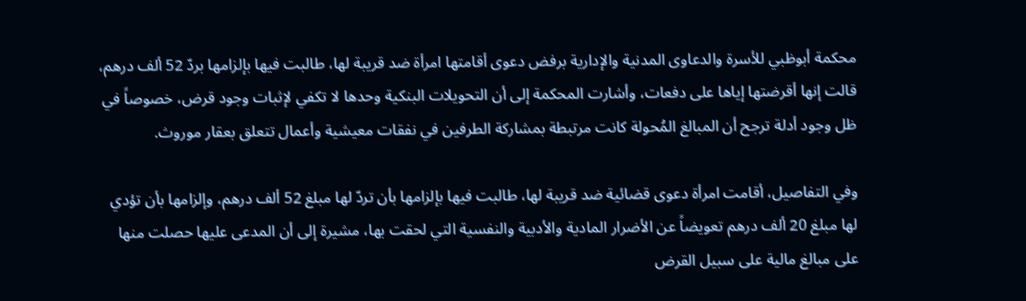محكمة أبوظبي للأسرة والدعاوى المدنية والإدارية برفض دعوى أقامتها امرأة ضد قريبة لها، طالبت فيها بإلزامها بردّ 52 ألف درهم، قالت إنها أقرضتها إياها على دفعات، وأشارت المحكمة إلى أن التحويلات البنكية وحدها لا تكفي لإثبات وجود قرض، خصوصاً في ظل وجود أدلة ترجح أن المبالغ المُحولة كانت مرتبطة بمشاركة الطرفين في نفقات معيشية وأعمال تتعلق بعقار موروث.

وفي التفاصيل، أقامت امرأة دعوى قضائية ضد قريبة لها، طالبت فيها بإلزامها بأن تردّ لها مبلغ 52 ألف درهم، وإلزامها بأن تؤدي لها مبلغ 20 ألف درهم تعويضاً عن الأضرار المادية والأدبية والنفسية التي لحقت بها، مشيرة إلى أن المدعى عليها حصلت منها على مبالغ مالية على سبيل القرض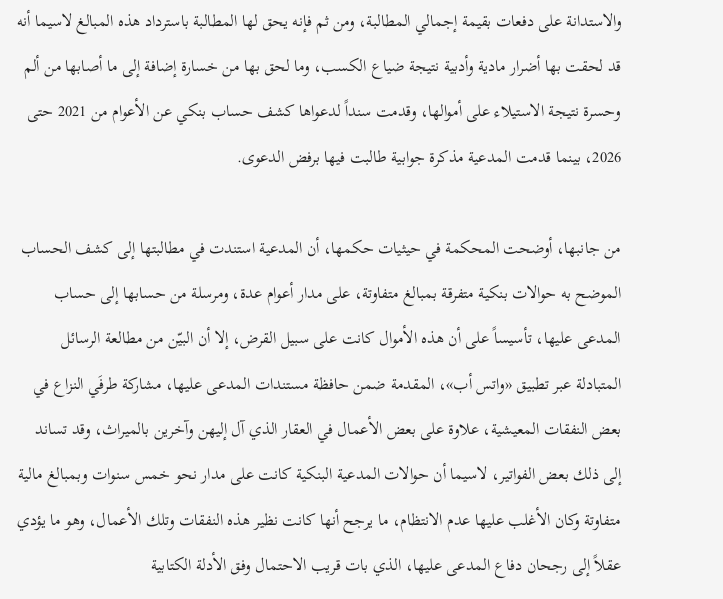والاستدانة على دفعات بقيمة إجمالي المطالبة، ومن ثم فإنه يحق لها المطالبة باسترداد هذه المبالغ لاسيما أنه قد لحقت بها أضرار مادية وأدبية نتيجة ضياع الكسب، وما لحق بها من خسارة إضافة إلى ما أصابها من ألم وحسرة نتيجة الاستيلاء على أموالها، وقدمت سنداً لدعواها كشف حساب بنكي عن الأعوام من 2021 حتى 2026، بينما قدمت المدعية مذكرة جوابية طالبت فيها برفض الدعوى.

من جانبها، أوضحت المحكمة في حيثيات حكمها، أن المدعية استندت في مطالبتها إلى كشف الحساب الموضح به حوالات بنكية متفرقة بمبالغ متفاوتة، على مدار أعوام عدة، ومرسلة من حسابها إلى حساب المدعى عليها، تأسيساً على أن هذه الأموال كانت على سبيل القرض، إلا أن البيّن من مطالعة الرسائل المتبادلة عبر تطبيق «واتس أب»، المقدمة ضمن حافظة مستندات المدعى عليها، مشاركة طرفَي النزاع في بعض النفقات المعيشية، علاوة على بعض الأعمال في العقار الذي آل إليهن وآخرين بالميراث، وقد تساند إلى ذلك بعض الفواتير، لاسيما أن حوالات المدعية البنكية كانت على مدار نحو خمس سنوات وبمبالغ مالية متفاوتة وكان الأغلب عليها عدم الانتظام، ما يرجح أنها كانت نظير هذه النفقات وتلك الأعمال، وهو ما يؤدي عقلاً إلى رجحان دفاع المدعى عليها، الذي بات قريب الاحتمال وفق الأدلة الكتابية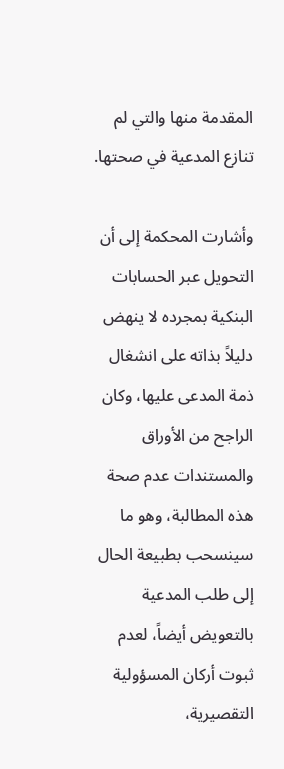المقدمة منها والتي لم تنازع المدعية في صحتها.

وأشارت المحكمة إلى أن التحويل عبر الحسابات البنكية بمجرده لا ينهض دليلاً بذاته على انشغال ذمة المدعى عليها، وكان الراجح من الأوراق والمستندات عدم صحة هذه المطالبة، وهو ما سينسحب بطبيعة الحال إلى طلب المدعية بالتعويض أيضاً، لعدم ثبوت أركان المسؤولية التقصيرية،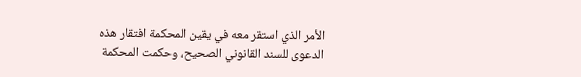الأمر الذي استقر معه في يقين المحكمة افتقار هذه الدعوى للسند القانوني الصحيح، وحكمت المحكمة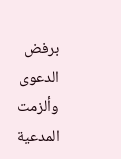برفض الدعوى وألزمت المدعية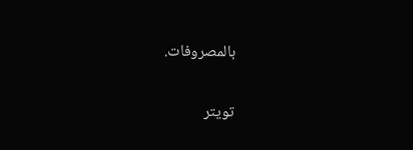بالمصروفات.

تويتر